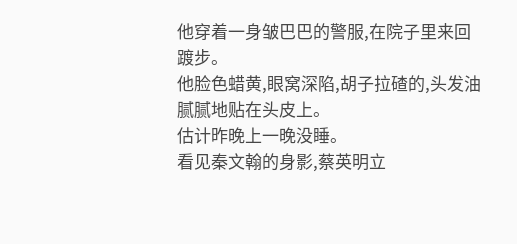他穿着一身皱巴巴的警服,在院子里来回踱步。
他脸色蜡黄,眼窝深陷,胡子拉碴的,头发油腻腻地贴在头皮上。
估计昨晚上一晚没睡。
看见秦文翰的身影,蔡英明立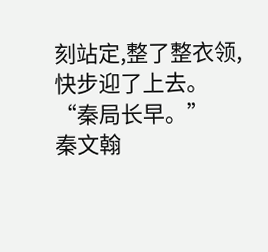刻站定,整了整衣领,快步迎了上去。
“秦局长早。”
秦文翰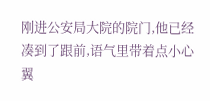刚进公安局大院的院门,他已经凑到了跟前,语气里带着点小心翼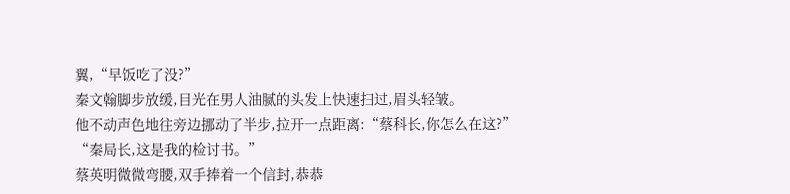翼,“早饭吃了没?”
秦文翰脚步放缓,目光在男人油腻的头发上快速扫过,眉头轻皱。
他不动声色地往旁边挪动了半步,拉开一点距离:“蔡科长,你怎么在这?”
“秦局长,这是我的检讨书。”
蔡英明微微弯腰,双手捧着一个信封,恭恭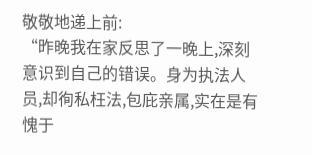敬敬地递上前:
“昨晚我在家反思了一晚上,深刻意识到自己的错误。身为执法人员,却徇私枉法,包庇亲属,实在是有愧于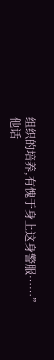组织的培养,有愧于身上这身警服……”
他话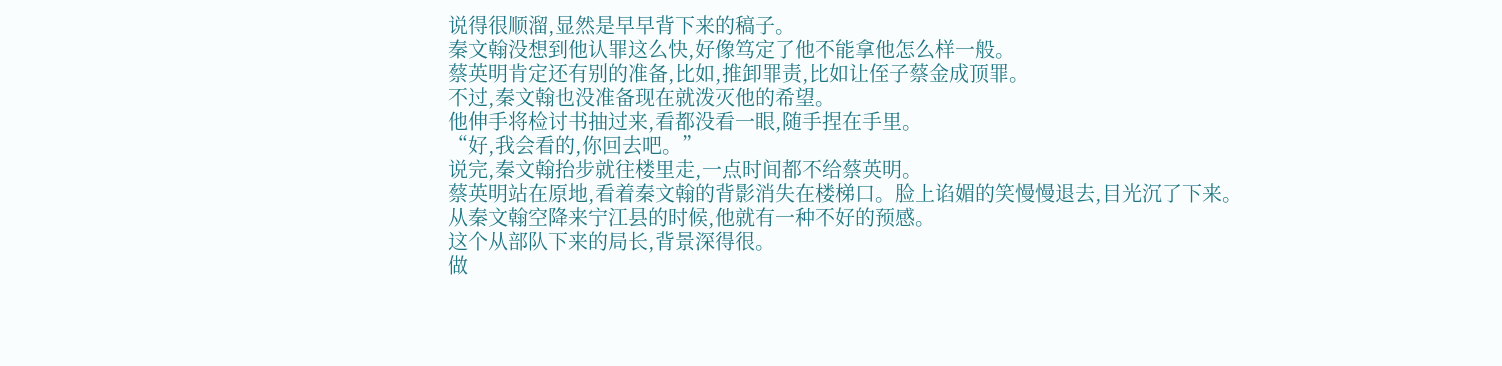说得很顺溜,显然是早早背下来的稿子。
秦文翰没想到他认罪这么快,好像笃定了他不能拿他怎么样一般。
蔡英明肯定还有别的准备,比如,推卸罪责,比如让侄子蔡金成顶罪。
不过,秦文翰也没准备现在就泼灭他的希望。
他伸手将检讨书抽过来,看都没看一眼,随手捏在手里。
“好,我会看的,你回去吧。”
说完,秦文翰抬步就往楼里走,一点时间都不给蔡英明。
蔡英明站在原地,看着秦文翰的背影消失在楼梯口。脸上谄媚的笑慢慢退去,目光沉了下来。
从秦文翰空降来宁江县的时候,他就有一种不好的预感。
这个从部队下来的局长,背景深得很。
做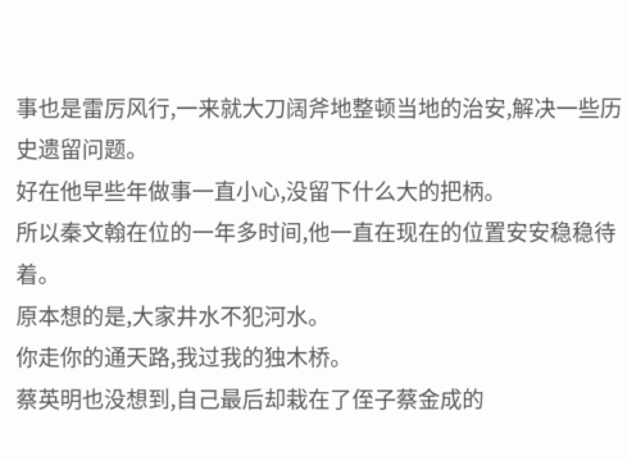事也是雷厉风行,一来就大刀阔斧地整顿当地的治安,解决一些历史遗留问题。
好在他早些年做事一直小心,没留下什么大的把柄。
所以秦文翰在位的一年多时间,他一直在现在的位置安安稳稳待着。
原本想的是,大家井水不犯河水。
你走你的通天路,我过我的独木桥。
蔡英明也没想到,自己最后却栽在了侄子蔡金成的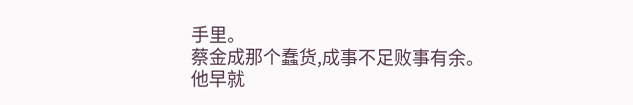手里。
蔡金成那个蠢货,成事不足败事有余。
他早就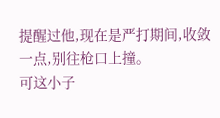提醒过他,现在是严打期间,收敛一点,别往枪口上撞。
可这小子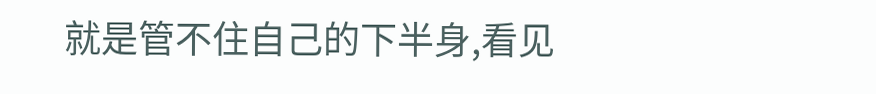就是管不住自己的下半身,看见